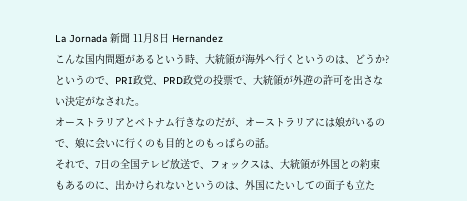La Jornada 新聞 11月8日 Hernandez
こんな国内問題があるという時、大統領が海外へ行くというのは、どうか?というので、PRI政党、PRD政党の投票で、大統領が外遊の許可を出さない決定がなされた。
オーストラリアとベトナム行きなのだが、オーストラリアには娘がいるので、娘に会いに行くのも目的とのもっぱらの話。
それで、7日の全国テレビ放送で、フォックスは、大統領が外国との約束もあるのに、出かけられないというのは、外国にたいしての面子も立た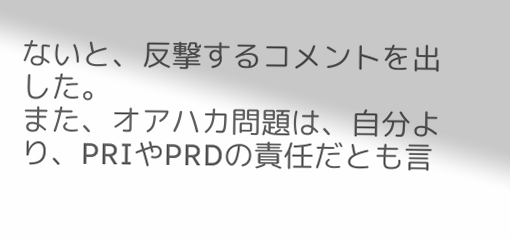ないと、反撃するコメントを出した。
また、オアハカ問題は、自分より、PRIやPRDの責任だとも言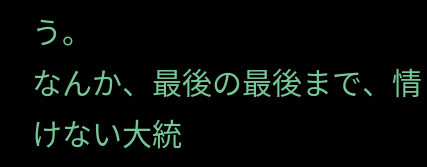う。
なんか、最後の最後まで、情けない大統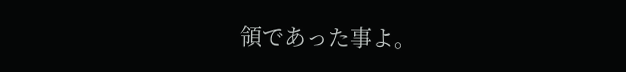領であった事よ。